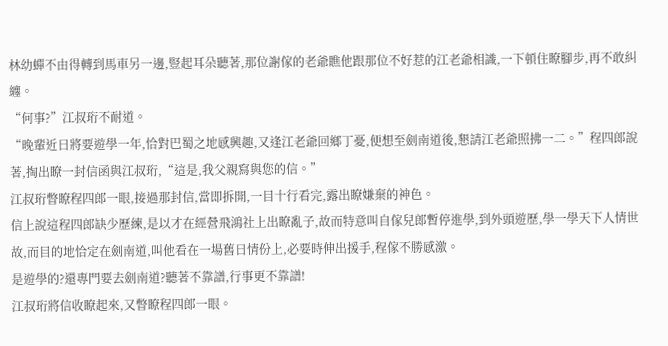林幼蟬不由得轉到馬車另一邊,豎起耳朵聽著,那位謝傢的老爺瞧他跟那位不好惹的江老爺相識,一下頓住瞭腳步,再不敢糾纏。
“何事?”江叔珩不耐道。
“晚輩近日將要遊學一年,恰對巴蜀之地感興趣,又逢江老爺回鄉丁憂,便想至劍南道後,懇請江老爺照拂一二。”程四郎說著,掏出瞭一封信函與江叔珩,“這是,我父親寫與您的信。”
江叔珩瞥瞭程四郎一眼,接過那封信,當即拆開,一目十行看完,露出瞭嫌棄的神色。
信上說這程四郎缺少歷練,是以才在經營飛鴻社上出瞭亂子,故而特意叫自傢兒郎暫停進學,到外頭遊歷,學一學天下人情世故,而目的地恰定在劍南道,叫他看在一場舊日情份上,必要時伸出援手,程傢不勝感激。
是遊學的?還專門要去劍南道?聽著不靠譜,行事更不靠譜!
江叔珩將信收瞭起來,又瞥瞭程四郎一眼。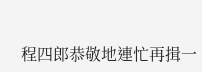程四郎恭敬地連忙再揖一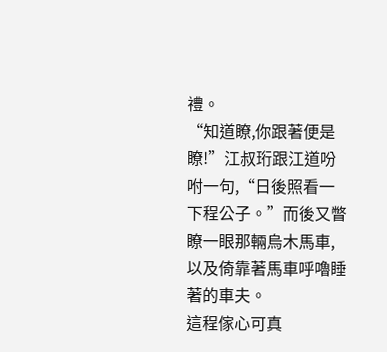禮。
“知道瞭,你跟著便是瞭!”江叔珩跟江道吩咐一句,“日後照看一下程公子。”而後又瞥瞭一眼那輛烏木馬車,以及倚靠著馬車呼嚕睡著的車夫。
這程傢心可真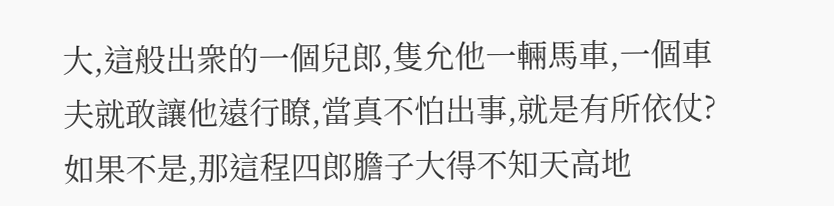大,這般出衆的一個兒郎,隻允他一輛馬車,一個車夫就敢讓他遠行瞭,當真不怕出事,就是有所依仗?
如果不是,那這程四郎膽子大得不知天高地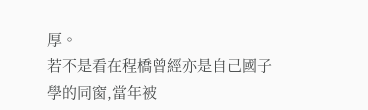厚。
若不是看在程橋曾經亦是自己國子學的同窗,當年被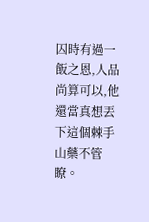囚時有過一飯之恩,人品尚算可以,他還當真想丟下這個棘手山藥不管瞭。